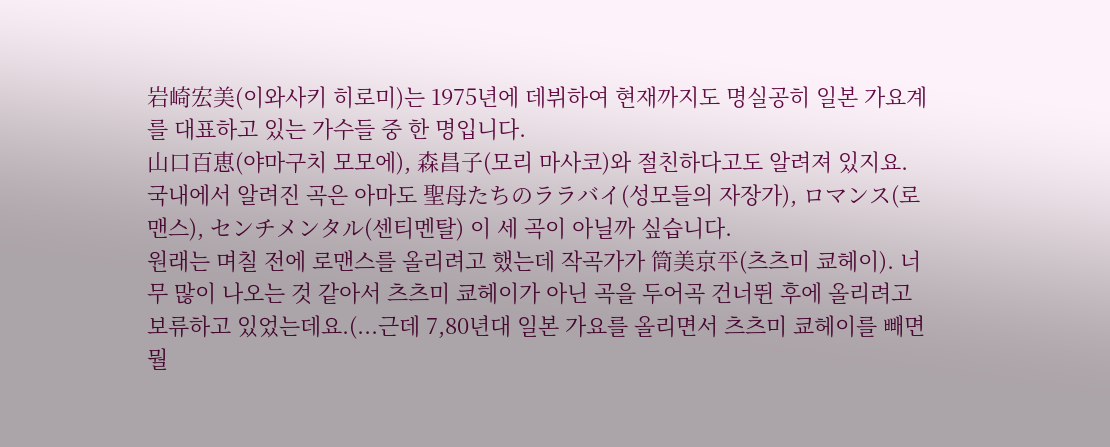岩崎宏美(이와사키 히로미)는 1975년에 데뷔하여 현재까지도 명실공히 일본 가요계를 대표하고 있는 가수들 중 한 명입니다.
山口百恵(야마구치 모모에), 森昌子(모리 마사코)와 절친하다고도 알려져 있지요.
국내에서 알려진 곡은 아마도 聖母たちのララバイ(성모들의 자장가), ロマンス(로맨스), センチメンタル(센티멘탈) 이 세 곡이 아닐까 싶습니다.
원래는 며칠 전에 로맨스를 올리려고 했는데 작곡가가 筒美京平(츠츠미 쿄헤이). 너무 많이 나오는 것 같아서 츠츠미 쿄헤이가 아닌 곡을 두어곡 건너뛴 후에 올리려고 보류하고 있었는데요.(...근데 7,80년대 일본 가요를 올리면서 츠츠미 쿄헤이를 빼면 뭘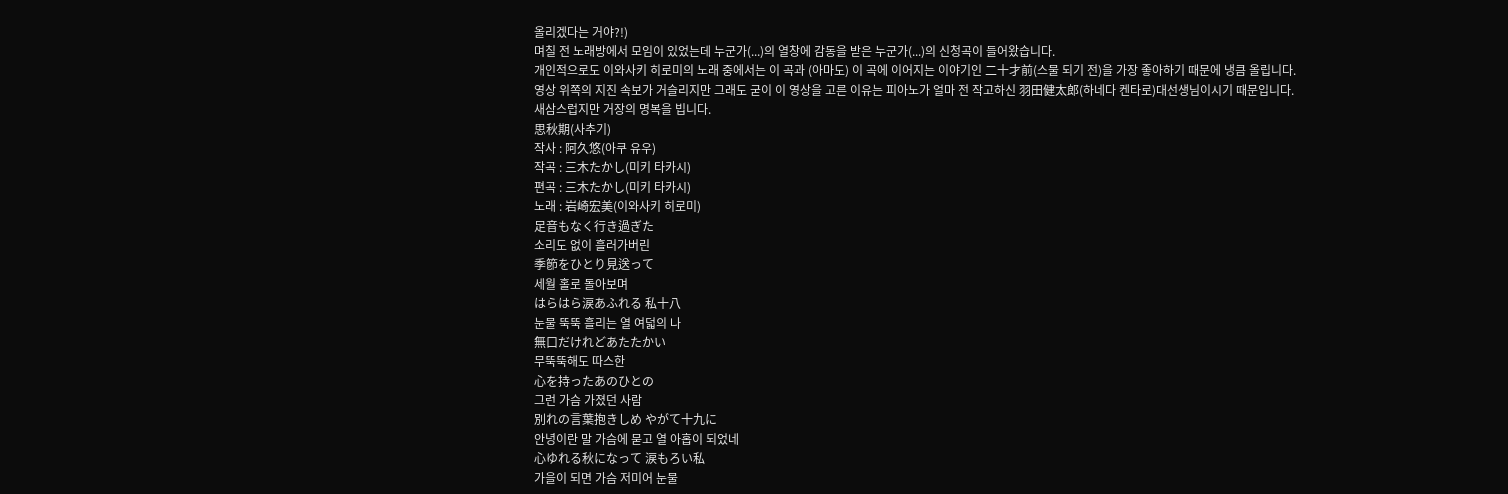올리겠다는 거야?!)
며칠 전 노래방에서 모임이 있었는데 누군가(...)의 열창에 감동을 받은 누군가(...)의 신청곡이 들어왔습니다.
개인적으로도 이와사키 히로미의 노래 중에서는 이 곡과 (아마도) 이 곡에 이어지는 이야기인 二十才前(스물 되기 전)을 가장 좋아하기 때문에 냉큼 올립니다.
영상 위쪽의 지진 속보가 거슬리지만 그래도 굳이 이 영상을 고른 이유는 피아노가 얼마 전 작고하신 羽田健太郎(하네다 켄타로)대선생님이시기 때문입니다.
새삼스럽지만 거장의 명복을 빕니다.
思秋期(사추기)
작사 : 阿久悠(아쿠 유우)
작곡 : 三木たかし(미키 타카시)
편곡 : 三木たかし(미키 타카시)
노래 : 岩崎宏美(이와사키 히로미)
足音もなく行き過ぎた
소리도 없이 흘러가버린
季節をひとり見送って
세월 홀로 돌아보며
はらはら涙あふれる 私十八
눈물 뚝뚝 흘리는 열 여덟의 나
無口だけれどあたたかい
무뚝뚝해도 따스한
心を持ったあのひとの
그런 가슴 가졌던 사람
別れの言葉抱きしめ やがて十九に
안녕이란 말 가슴에 묻고 열 아홉이 되었네
心ゆれる秋になって 涙もろい私
가을이 되면 가슴 저미어 눈물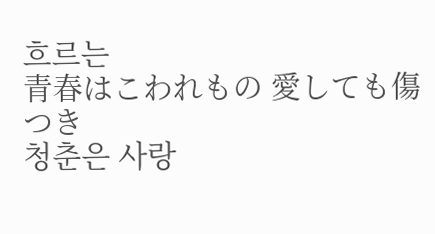흐르는
青春はこわれもの 愛しても傷つき
청춘은 사랑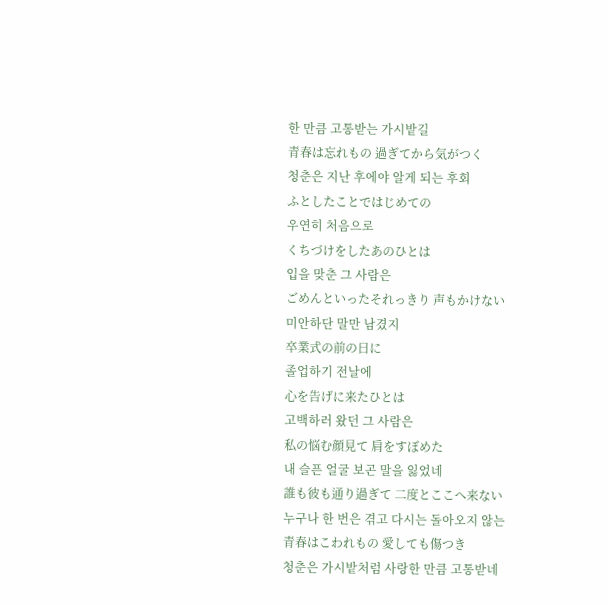한 만큼 고통받는 가시밭길
青春は忘れもの 過ぎてから気がつく
청춘은 지난 후에야 알게 되는 후회
ふとしたことではじめての
우연히 처음으로
くちづけをしたあのひとは
입을 맞춘 그 사람은
ごめんといったそれっきり 声もかけない
미안하단 말만 남겼지
卒業式の前の日に
졸업하기 전날에
心を告げに来たひとは
고백하러 왔던 그 사람은
私の悩む顔見て 肩をすぼめた
내 슬픈 얼굴 보곤 말을 잃었네
誰も彼も通り過ぎて 二度とここへ来ない
누구나 한 번은 겪고 다시는 돌아오지 않는
青春はこわれもの 愛しても傷つき
청춘은 가시밭처럼 사랑한 만큼 고통받네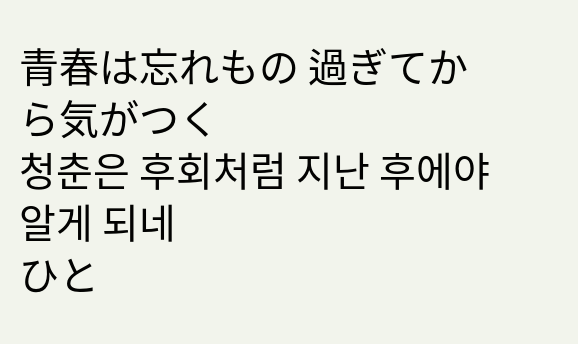青春は忘れもの 過ぎてから気がつく
청춘은 후회처럼 지난 후에야 알게 되네
ひと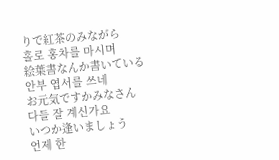りで紅茶のみながら
홀로 홍차를 마시며
絵葉書なんか書いている
안부 엽서를 쓰네
お元気ですかみなさん
다들 잘 계신가요
いつか逢いましょう
언제 한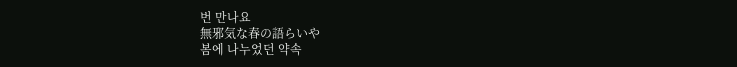번 만나요
無邪気な春の語らいや
봄에 나누었던 약속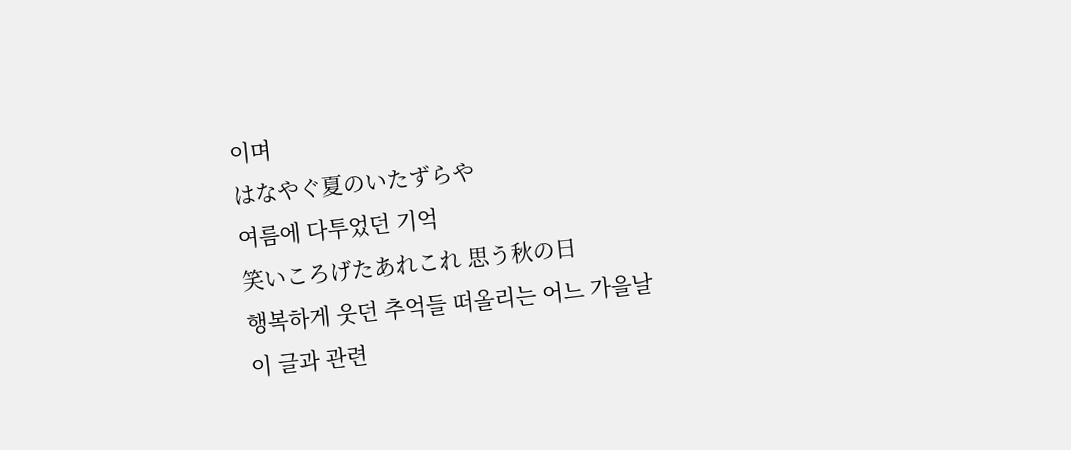이며
はなやぐ夏のいたずらや
여름에 다투었던 기억
笑いころげたあれこれ 思う秋の日
행복하게 웃던 추억들 떠올리는 어느 가을날
이 글과 관련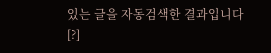있는 글을 자동검색한 결과입니다 [?]